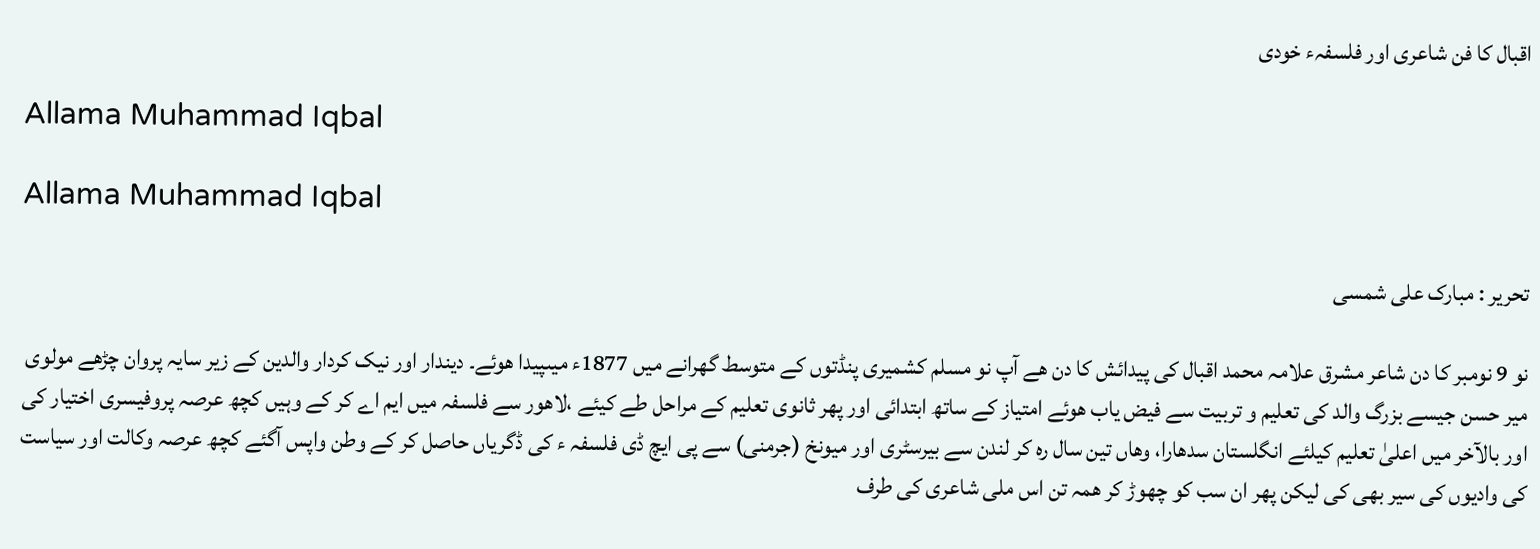اقبال کا فن شاعری اور فلسفہء خودی

Allama Muhammad Iqbal

Allama Muhammad Iqbal

تحریر : مبارک علی شمسی

نو 9 نومبر کا دن شاعر مشرق علامہ محمد اقبال کی پیدائش کا دن ھے آپ نو مسلم کشمیری پنڈتوں کے متوسط گھرانے میں 1877ء میںپیدا ھوئے۔ دیندار اور نیک کردار والدین کے زیر سایہ پروان چڑھے مولوی میر حسن جیسے بزرگ والد کی تعلیم و تربیت سے فیض یاب ھوئے امتیاز کے ساتھ ابتدائی اور پھر ثانوی تعلیم کے مراحل طے کیئے ،لاھور سے فلسفہ میں ایم اے کر کے وہیں کچھ عرصہ پروفیسری اختیار کی اور بالآخر میں اعلیٰ تعلیم کیلئے انگلستان سدھارا، وھاں تین سال رہ کر لندن سے بیرسٹری اور میونخ (جرمنی) سے پی ایچ ڈی فلسفہ ء کی ڈگریاں حاصل کر کے وطن واپس آگئے کچھ عرصہ وکالت اور سیاست کی وادیوں کی سیر بھی کی لیکن پھر ان سب کو چھوڑ کر ھمہ تن اس ملی شاعری کی طرف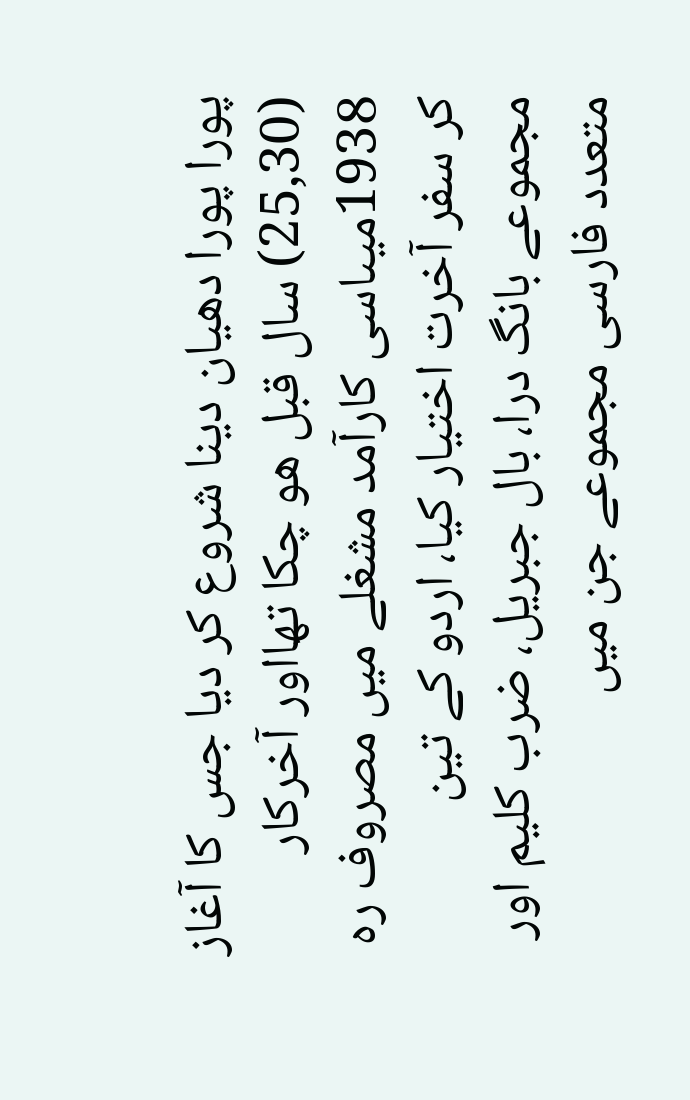پورا پورا دھیان دینا شروع کر دیا جس کا آغاز (25,30) سال قبل ھو چکا تھااور آخرکار 1938میںاسی کارآمد مشغلے میں مصروف رہ کر سفر آخرت اختیار کیا، اردو کے تین مجموعے بانگ درا، بال جبریل، ضرب کلیم اور متعدد فارسی مجموعے جن میں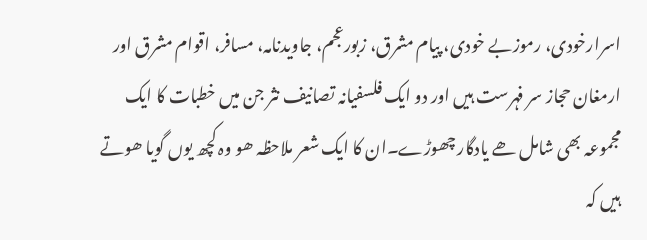اسرارخودی، رموزبے خودی، پیام مشرق، زبورعجم، جاویدنامہ، مسافر، اقوام مشرق اور ارمغان حجاز سر فہرست ہیں اور دو ایک فلسفیانہ تصانیف نثر جن میں خطبات کا ایک مجموعہ بھی شامل ھے یادگار چھوڑے۔ان کا ایک شعر ملاحظہ ھو وہ کچھ یوں گویا ھوتے ہیں کہ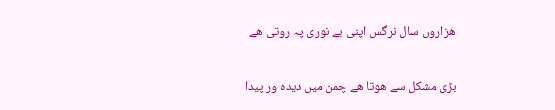ھزاروں سال نرگس اپنی بے نوری پہ روتی ھے

بڑی مشکل سے ھوتا ھے چمن میں دیدہ ور پیدا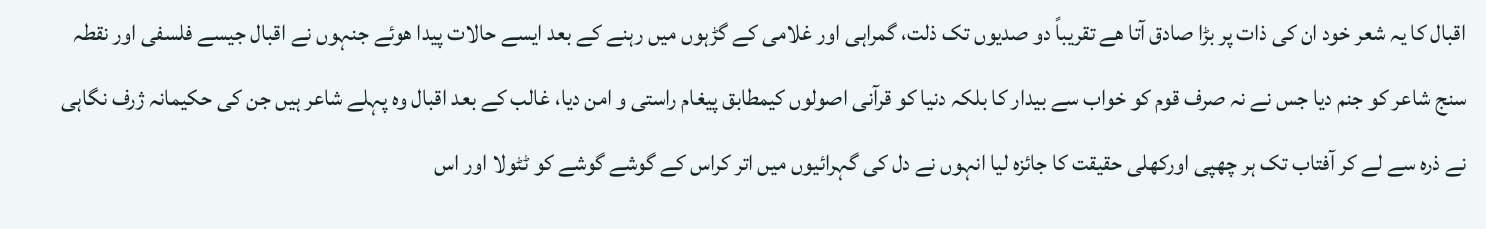اقبال کا یہ شعر خود ان کی ذات پر بڑا صادق آتا ھے تقریباً دو صدیوں تک ذلت، گمراہی اور غلامی کے گڑہوں میں رہنے کے بعد ایسے حالات پیدا ھوئے جنہوں نے اقبال جیسے فلسفی اور نقطہ سنج شاعر کو جنم دیا جس نے نہ صرف قوم کو خواب سے بیدار کا بلکہ دنیا کو قرآنی اصولوں کیمطابق پیغام راستی و امن دیا، غالب کے بعد اقبال وہ پہلے شاعر ہیں جن کی حکیمانہ ژرف نگاہی نے ذرہ سے لے کر آفتاب تک ہر چھپی اورکھلی حقیقت کا جائزہ لیا انہوں نے دل کی گہرائیوں میں اتر کراس کے گوشے گوشے کو ٹٹولا اور اس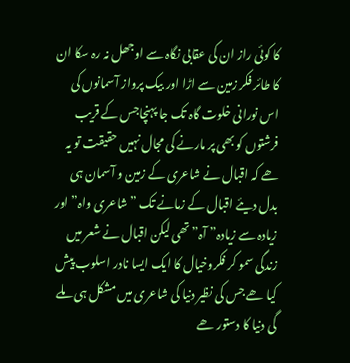کا کوئی راز ان کی عقابی نگاہ سے اوجھل نہ رہ سکا ان کا طائر فکر زمین سے اڑا اور بیک پرواز آسمانوں کی اس نورانی خلوت گاہ تک جا پہنچاجس کے قریب فرشتوں کو بھی پر مارنے کی مجال نہیں حقیقت تو یہ ھے کہ اقبال نے شاعری کے زمین و آسمان ہی بدل دیئے اقبال کے زمانے تک ” شاعری واہ” اور زیادہ سے زیادہ” آہ” تھی لیکن اقبال نے شعر میں زندگی سمو کر فکروخیال کا ایک ایسا نادر اسلوب پیش کیا ھے جس کی نظیر دنیا کی شاعری میں مشکل ہی ملے گی دنیا کا دستور ھے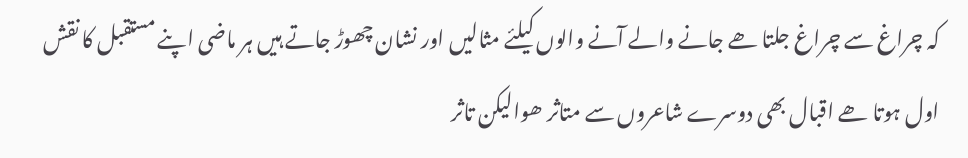کہ چراغ سے چراغ جلتا ھے جانے والے آنے والوں کیلئے مثالیں اور نشان چھوڑ جاتے ہیں ہر ماضی اپنے مستقبل کا نقش اول ہوتا ھے اقبال بھی دوسرے شاعروں سے متاثر ھوالیکن تاثر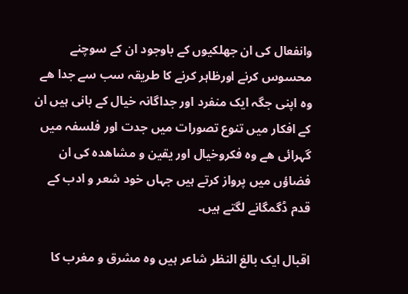وانفعال کی ان جھلکیوں کے باوجود ان کے سوچنے محسوس کرنے اورظاہر کرنے کا طریقہ سب سے جدا ھے وہ اپنی جگہ ایک منفرد اور جداگانہ خیال کے بانی ہیں ان کے افکار میں تنوع تصورات میں جدت اور فلسفہ میں گہرائی ھے وہ فکروخیال اور یقین و مشاھدہ کی ان فضاؤں میں پرواز کرتے ہیں جہاں خود شعر و ادب کے قدم ڈگمگانے لگتے ہیں۔

اقبال ایک بالغ النظر شاعر ہیں وہ مشرق و مغرب کا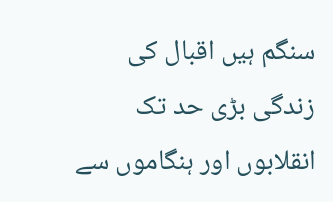سنگم ہیں اقبال کی زندگی بڑی حد تک انقلابوں اور ہنگاموں سے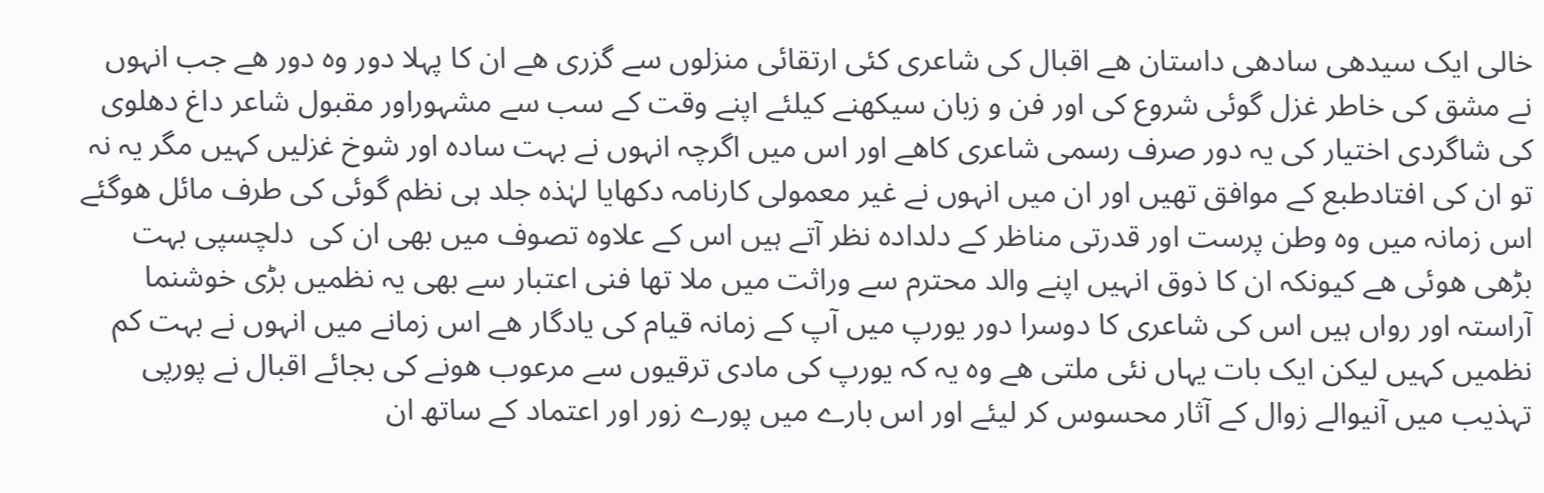خالی ایک سیدھی سادھی داستان ھے اقبال کی شاعری کئی ارتقائی منزلوں سے گزری ھے ان کا پہلا دور وہ دور ھے جب انہوں نے مشق کی خاطر غزل گوئی شروع کی اور فن و زبان سیکھنے کیلئے اپنے وقت کے سب سے مشہوراور مقبول شاعر داغ دھلوی کی شاگردی اختیار کی یہ دور صرف رسمی شاعری کاھے اور اس میں اگرچہ انہوں نے بہت سادہ اور شوخ غزلیں کہیں مگر یہ نہ تو ان کی افتادطبع کے موافق تھیں اور ان میں انہوں نے غیر معمولی کارنامہ دکھایا لہٰذہ جلد ہی نظم گوئی کی طرف مائل ھوگئے اس زمانہ میں وہ وطن پرست اور قدرتی مناظر کے دلدادہ نظر آتے ہیں اس کے علاوہ تصوف میں بھی ان کی  دلچسپی بہت بڑھی ھوئی ھے کیونکہ ان کا ذوق انہیں اپنے والد محترم سے وراثت میں ملا تھا فنی اعتبار سے بھی یہ نظمیں بڑی خوشنما آراستہ اور رواں ہیں اس کی شاعری کا دوسرا دور یورپ میں آپ کے زمانہ قیام کی یادگار ھے اس زمانے میں انہوں نے بہت کم نظمیں کہیں لیکن ایک بات یہاں نئی ملتی ھے وہ یہ کہ یورپ کی مادی ترقیوں سے مرعوب ھونے کی بجائے اقبال نے پورپی تہذیب میں آنیوالے زوال کے آثار محسوس کر لیئے اور اس بارے میں پورے زور اور اعتماد کے ساتھ ان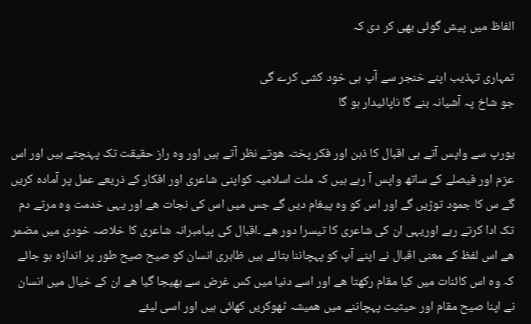الفاظ میں پیش گوئی بھی کر دی کہ

تمہاری تہذیب اپنے خنجر سے آپ ہی خود کشی کرے گی
جو شاخ پہ آشیانہ بنے گا ناپائیدار ہو گا

یورپ سے واپس آتے ہی اقبال کا ذہن اور فکر پختہ ھوتے نظر آتے ہیں اور وہ راز حقیقت تک پہنچتے ہیں اور اس عزم اور فیصلے کے ساتھ واپس آ رہے ہیں کہ ملت اسلامیہ کواپنی شاعری اور افکار کے ذریعے عمل پر آمادہ کریں گے س کا جمود توڑیں گے اور اس کو وہ پیغام دیں گے جس میں اس کی نجات ھے اور یہی خدمت وہ مرتے دم تک ادا کرتے رہے اوریہی ان کی شاعری کا تیسرا دور ھے ۔اقبال کی پیامبرانہ شاعری کا خلاصہ خودی میں مضمر ھے اس لفظ کے معنی اقبال نے اپنے آپ کو پہچاننا بتائے ہیں ظاہری انسان کو صیح صیح طور پر اندازہ ہو جائے کہ وہ اس کائنات میں کیا مقام رکھتا ھے اور اسے دنیا میں کس غرض سے بھیجا گیا ھے ان کے خیال میں انسان نے اپنا صیح مقام اور حیثیت پہچاننے میں ھمیشہ ٹھوکریں کھائی ہیں اور اسی لیئے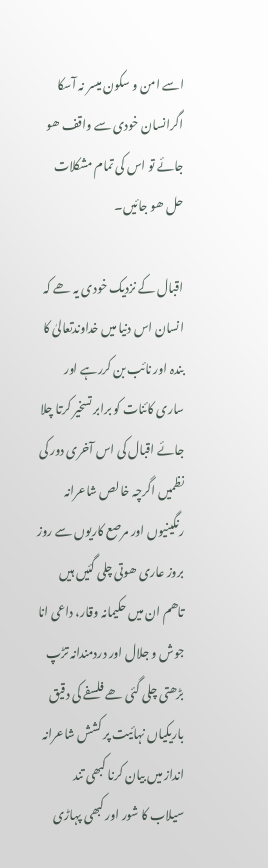اسے امن و سکون میسر نہ آسکا اگرانسان خودی سے واقف ھو جائے تو اس کی تمام مشکلات حل ھو جائیں۔

اقبال کے نزدیک خودی یہ ھے کہ انسان اس دنیا میں خداوندتعالیٰ کا بندہ اور نائب بن کررہے اور ساری کائنات کو برابر تسخیر کرتا چلا جائے اقبال کی اس آخری دور کی نظمیں اگرچہ خالص شاعرانہ رنگینیوں اور مرصع کاریوں سے روز بروز عاری ھوتی چلی گئیں ہیں تاھم ان میں حکیمانہ وقار، داعی انا جوش و جلال اور دردمندانہ تڑپ بڑھتی چلی گئی ھے فلسفے کی دقیق باریکیاں نہائیت پر کشش شاعرانہ انداز میں بیان کرنا کبھی تند سیلاب کا شور اور کبھی پہاڑی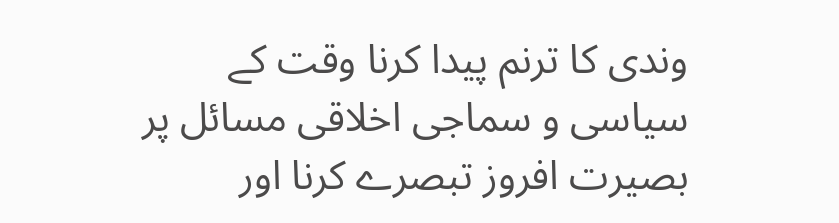وندی کا ترنم پیدا کرنا وقت کے سیاسی و سماجی اخلاقی مسائل پر بصیرت افروز تبصرے کرنا اور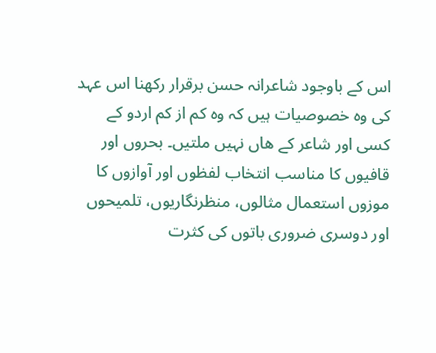اس کے باوجود شاعرانہ حسن برقرار رکھنا اس عہد کی وہ خصوصیات ہیں کہ وہ کم از کم اردو کے کسی اور شاعر کے ھاں نہیں ملتیں۔ بحروں اور قافیوں کا مناسب انتخاب لفظوں اور آوازوں کا موزوں استعمال مثالوں، منظرنگاریوں، تلمیحوں اور دوسری ضروری باتوں کی کثرت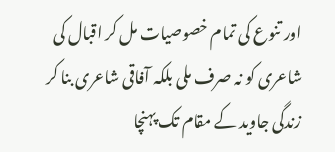اور تنوع کی تمام خصوصیات مل کر اقبال کی شاعری کو نہ صرف ملی بلکہ آفاقی شاعری بنا کر زندگی جاوید کے مقام تک پہنچا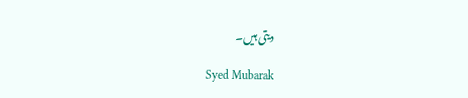دیتی ہیں۔

Syed Mubarak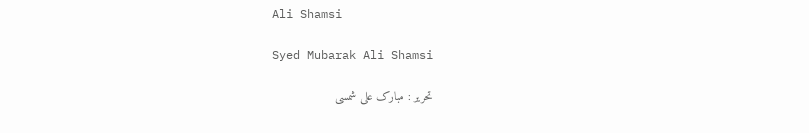Ali Shamsi

Syed Mubarak Ali Shamsi

تحریر : مبارک علی شمسی